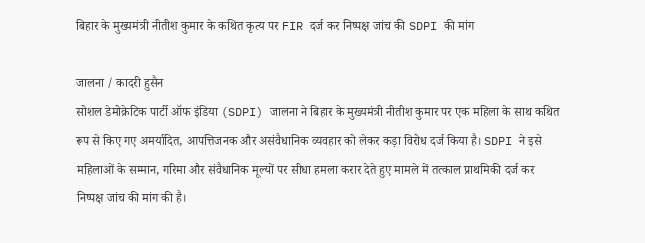बिहार के मुख्यमंत्री नीतीश कुमार के कथित कृत्य पर FIR दर्ज कर निष्पक्ष जांच की SDPI की मांग

जालना / कादरी हुसैन
सोशल डेमोक्रेटिक पार्टी ऑफ इंडिया (SDPI) जालना ने बिहार के मुख्यमंत्री नीतीश कुमार पर एक महिला के साथ कथित रूप से किए गए अमर्यादित, आपत्तिजनक और असंवैधानिक व्यवहार को लेकर कड़ा विरोध दर्ज किया है। SDPI ने इसे महिलाओं के सम्मान, गरिमा और संवैधानिक मूल्यों पर सीधा हमला करार देते हुए मामले में तत्काल प्राथमिकी दर्ज कर निष्पक्ष जांच की मांग की है।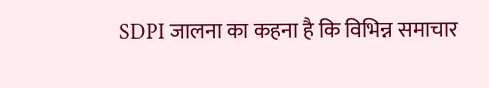SDPI जालना का कहना है कि विभिन्न समाचार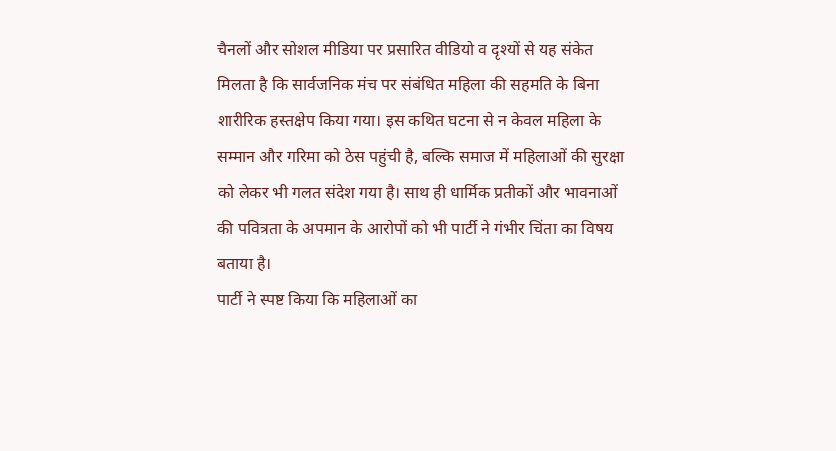चैनलों और सोशल मीडिया पर प्रसारित वीडियो व दृश्यों से यह संकेत मिलता है कि सार्वजनिक मंच पर संबंधित महिला की सहमति के बिना शारीरिक हस्तक्षेप किया गया। इस कथित घटना से न केवल महिला के सम्मान और गरिमा को ठेस पहुंची है, बल्कि समाज में महिलाओं की सुरक्षा को लेकर भी गलत संदेश गया है। साथ ही धार्मिक प्रतीकों और भावनाओं की पवित्रता के अपमान के आरोपों को भी पार्टी ने गंभीर चिंता का विषय बताया है।
पार्टी ने स्पष्ट किया कि महिलाओं का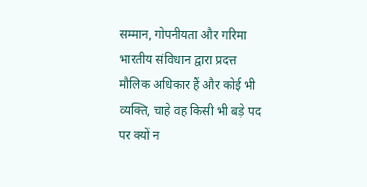सम्मान, गोपनीयता और गरिमा भारतीय संविधान द्वारा प्रदत्त मौलिक अधिकार हैं और कोई भी व्यक्ति, चाहे वह किसी भी बड़े पद पर क्यों न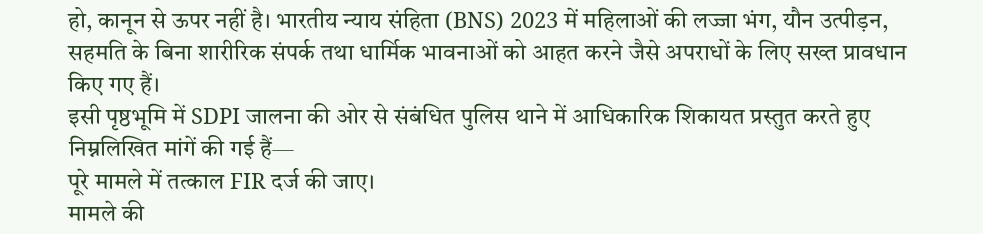हो, कानून से ऊपर नहीं है। भारतीय न्याय संहिता (BNS) 2023 में महिलाओं की लज्जा भंग, यौन उत्पीड़न, सहमति के बिना शारीरिक संपर्क तथा धार्मिक भावनाओं को आहत करने जैसे अपराधों के लिए सख्त प्रावधान किए गए हैं।
इसी पृष्ठभूमि में SDPI जालना की ओर से संबंधित पुलिस थाने में आधिकारिक शिकायत प्रस्तुत करते हुए निम्नलिखित मांगें की गई हैं—
पूरे मामले में तत्काल FIR दर्ज की जाए।
मामले की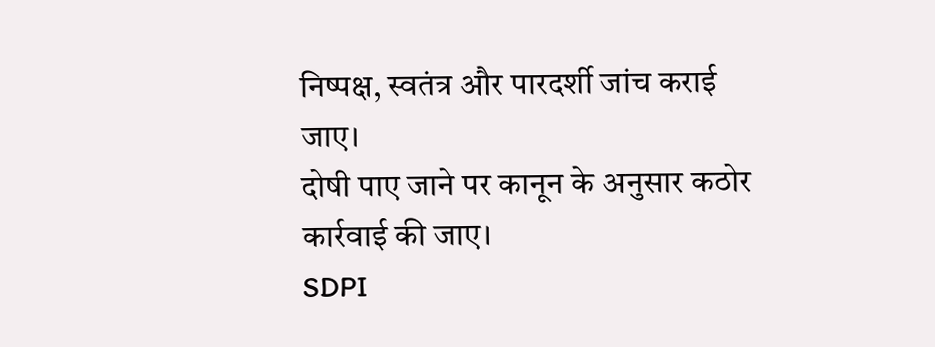निष्पक्ष, स्वतंत्र और पारदर्शी जांच कराई जाए।
दोषी पाए जाने पर कानून के अनुसार कठोर कार्रवाई की जाए।
SDPI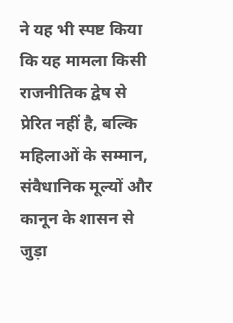ने यह भी स्पष्ट किया कि यह मामला किसी राजनीतिक द्वेष से प्रेरित नहीं है, बल्कि महिलाओं के सम्मान, संवैधानिक मूल्यों और कानून के शासन से जुड़ा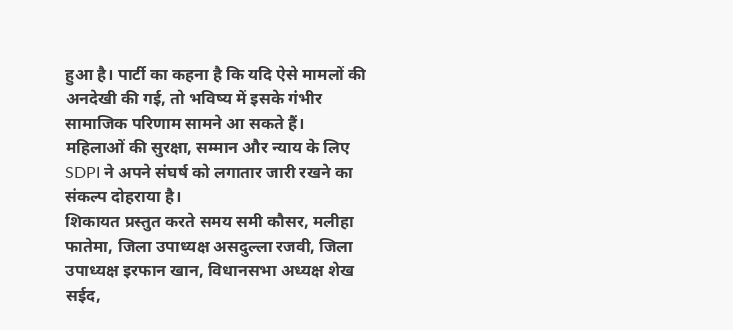हुआ है। पार्टी का कहना है कि यदि ऐसे मामलों की अनदेखी की गई, तो भविष्य में इसके गंभीर सामाजिक परिणाम सामने आ सकते हैं।
महिलाओं की सुरक्षा, सम्मान और न्याय के लिए SDPI ने अपने संघर्ष को लगातार जारी रखने का संकल्प दोहराया है।
शिकायत प्रस्तुत करते समय समी कौसर, मलीहा फातेमा, जिला उपाध्यक्ष असदुल्ला रजवी, जिला उपाध्यक्ष इरफान खान, विधानसभा अध्यक्ष शेख सईद,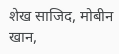शेख साजिद, मोबीन खान,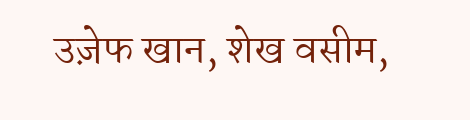उज़ेफ खान, शेख वसीम,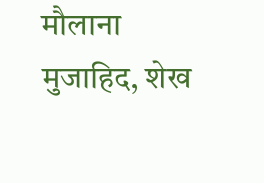मौलाना मुजाहिद, शेख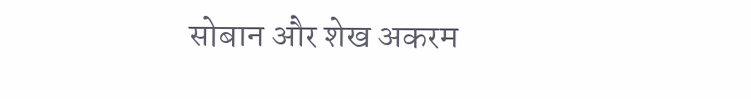सोबान और शेख अकरम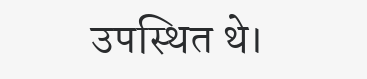उपस्थित थे।